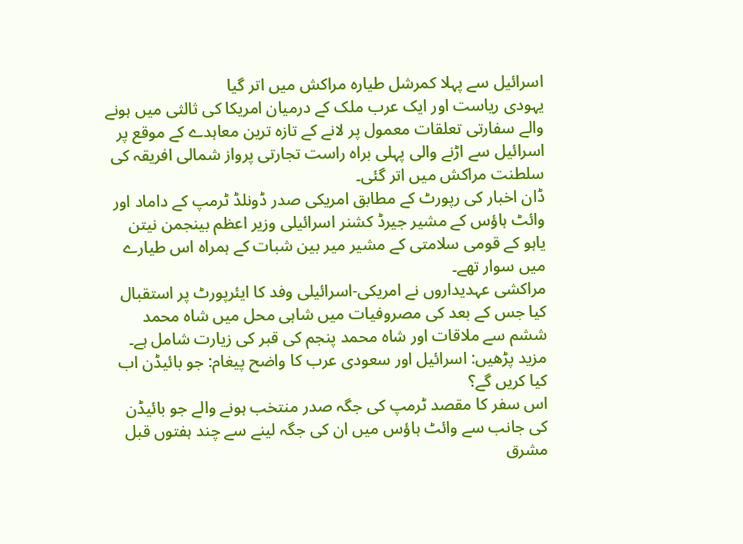اسرائیل سے پہلا کمرشل طیارہ مراکش میں اتر گیا
یہودی ریاست اور ایک عرب ملک کے درمیان امریکا کی ثالثی میں ہونے والے سفارتی تعلقات معمول پر لانے کے تازہ ترین معاہدے کے موقع پر اسرائیل سے اڑنے والی پہلی براہ راست تجارتی پرواز شمالی افریقہ کی سلطنت مراکش میں اتر گئی۔
ڈان اخبار کی رپورٹ کے مطابق امریکی صدر ڈونلڈ ٹرمپ کے داماد اور وائٹ ہاؤس کے مشیر جیرڈ کشنر اسرائیلی وزیر اعظم بینجمن نیتن یاہو کے قومی سلامتی کے مشیر میر بین شبات کے ہمراہ اس طیارے میں سوار تھے۔
مراکشی عہدیداروں نے امریکی-اسرائیلی وفد کا ایئرپورٹ پر استقبال کیا جس کے بعد کی مصروفیات میں شاہی محل میں شاہ محمد ششم سے ملاقات اور شاہ محمد پنجم کی قبر کی زیارت شامل ہے۔
مزید پڑھیں: اسرائیل اور سعودی عرب کا واضح پیغام: جو بائیڈن اب کیا کریں گے؟
اس سفر کا مقصد ٹرمپ کی جگہ صدر منتخب ہونے والے جو بائیڈن کی جانب سے وائٹ ہاؤس میں ان کی جگہ لینے سے چند ہفتوں قبل مشرق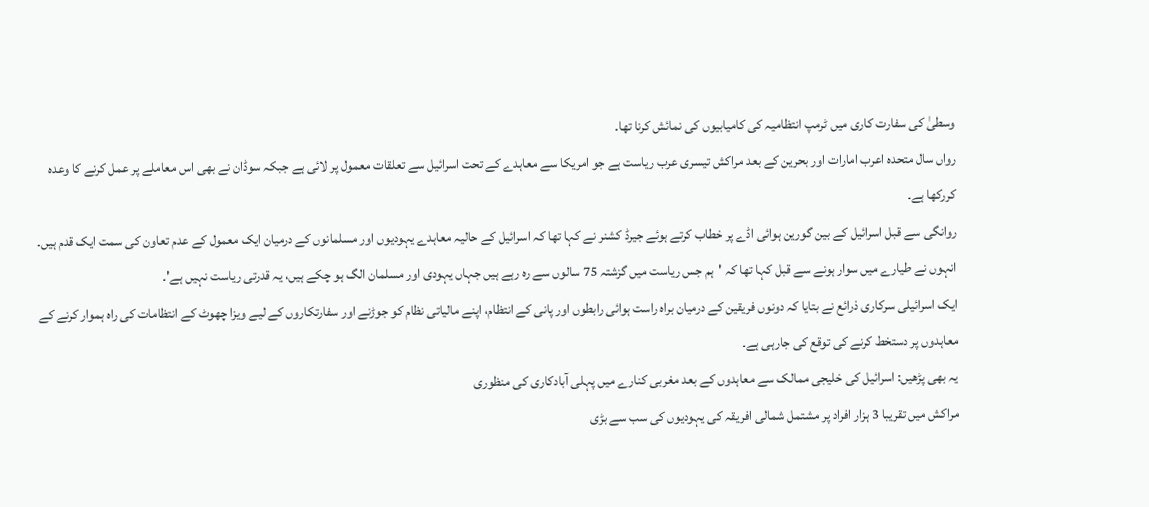وسطیٰ کی سفارت کاری میں ٹرمپ انتظامیہ کی کامیابیوں کی نمائش کرنا تھا۔
رواں سال متحدہ اعرب امارات اور بحرین کے بعد مراکش تیسری عرب ریاست ہے جو امریکا سے معاہدے کے تحت اسرائیل سے تعلقات معمول پر لائی ہے جبکہ سوڈان نے بھی اس معاملے پر عمل کرنے کا وعدہ کررکھا ہے۔
روانگی سے قبل اسرائیل کے بین گورین ہوائی اڈے پر خطاب کرتے ہوئے جیرڈ کشنر نے کہا تھا کہ اسرائیل کے حالیہ معاہدے یہودیوں اور مسلمانوں کے درمیان ایک معمول کے عدم تعاون کی سمت ایک قدم ہیں۔
انہوں نے طیارے میں سوار ہونے سے قبل کہا تھا کہ 'ہم جس ریاست میں گزشتہ 75 سالوں سے رہ رہے ہیں جہاں یہودی اور مسلمان الگ ہو چکے ہیں، یہ قدرتی ریاست نہیں ہے'۔
ایک اسرائیلی سرکاری ذرائع نے بتایا کہ دونوں فریقین کے درمیان براہ راست ہوائی رابطوں اور پانی کے انتظام، اپنے مالیاتی نظام کو جوڑنے اور سفارتکاروں کے لیے ویزا چھوٹ کے انتظامات کی راہ ہموار کرنے کے معاہدوں پر دستخط کرنے کی توقع کی جارہی ہے۔
یہ بھی پڑھیں: اسرائیل کی خلیجی ممالک سے معاہدوں کے بعد مغربی کنارے میں پہلی آبادکاری کی منظوری
مراکش میں تقریبا 3 ہزار افراد پر مشتمل شمالی افریقہ کی یہودیوں کی سب سے بڑی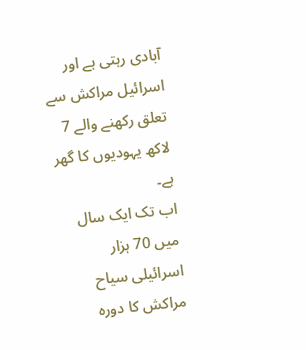آبادی رہتی ہے اور اسرائیل مراکش سے تعلق رکھنے والے 7 لاکھ یہودیوں کا گھر ہے۔
اب تک ایک سال میں 70 ہزار اسرائیلی سیاح مراکش کا دورہ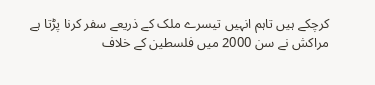کرچکے ہیں تاہم انہیں تیسرے ملک کے ذریعے سفر کرنا پڑتا ہے مراکش نے سن 2000 میں فلسطین کے خلاف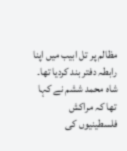مظالم پر تل ابیب میں اپنا رابطہ دفتر بند کردیا تھا۔
شاہ محمد ششم نے کہا تھا کہ مراکش فلسطینیوں کی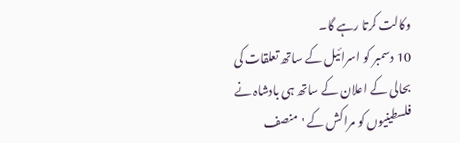وکالت کرتا رہے گا۔
10 دسمبر کو اسرائیل کے ساتھ تعلقات کی بحالی کے اعلان کے ساتھ ہی بادشاہ نے فلسطینیوں کو مراکش کے 'منصف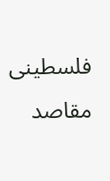فلسطینی مقاصد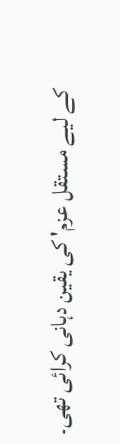کے لیے مستقل عزم' کی یقین دہانی کرائی تھی۔